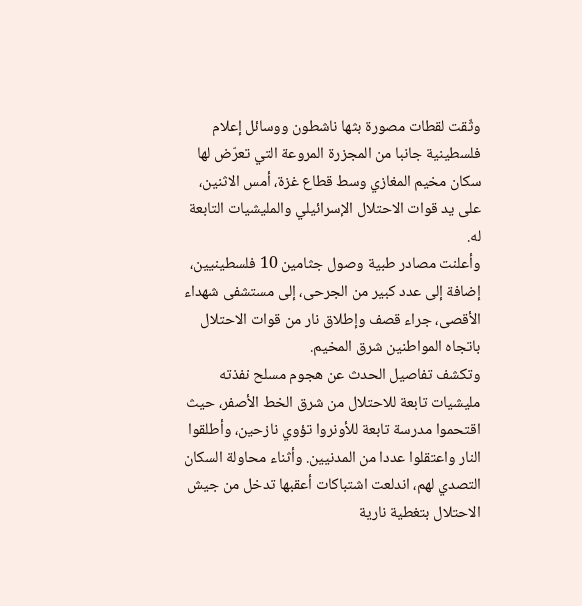وثّقت لقطات مصورة بثها ناشطون ووسائل إعلام فلسطينية جانبا من المجزرة المروعة التي تعرّض لها سكان مخيم المغازي وسط قطاع غزة، أمس الاثنين، على يد قوات الاحتلال الإسرائيلي والمليشيات التابعة له.
وأعلنت مصادر طبية وصول جثامين 10 فلسطينيين، إضافة إلى عدد كبير من الجرحى، إلى مستشفى شهداء الأقصى، جراء قصف وإطلاق نار من قوات الاحتلال باتجاه المواطنين شرق المخيم.
وتكشف تفاصيل الحدث عن هجوم مسلح نفذته مليشيات تابعة للاحتلال من شرق الخط الأصفر، حيث اقتحموا مدرسة تابعة للأونروا تؤوي نازحين، وأطلقوا النار واعتقلوا عددا من المدنيين. وأثناء محاولة السكان التصدي لهم، اندلعت اشتباكات أعقبها تدخل من جيش الاحتلال بتغطية نارية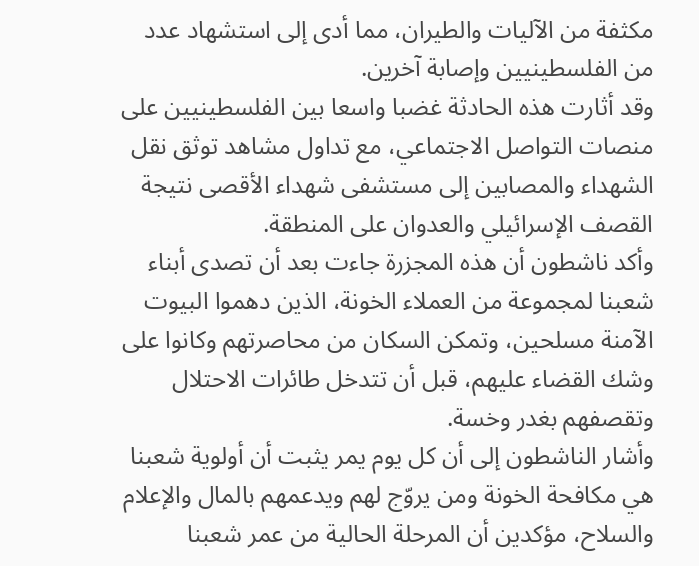مكثفة من الآليات والطيران، مما أدى إلى استشهاد عدد من الفلسطينيين وإصابة آخرين.
وقد أثارت هذه الحادثة غضبا واسعا بين الفلسطينيين على منصات التواصل الاجتماعي، مع تداول مشاهد توثق نقل الشهداء والمصابين إلى مستشفى شهداء الأقصى نتيجة القصف الإسرائيلي والعدوان على المنطقة.
وأكد ناشطون أن هذه المجزرة جاءت بعد أن تصدى أبناء شعبنا لمجموعة من العملاء الخونة، الذين دهموا البيوت الآمنة مسلحين، وتمكن السكان من محاصرتهم وكانوا على وشك القضاء عليهم، قبل أن تتدخل طائرات الاحتلال وتقصفهم بغدر وخسة.
وأشار الناشطون إلى أن كل يوم يمر يثبت أن أولوية شعبنا هي مكافحة الخونة ومن يروّج لهم ويدعمهم بالمال والإعلام والسلاح، مؤكدين أن المرحلة الحالية من عمر شعبنا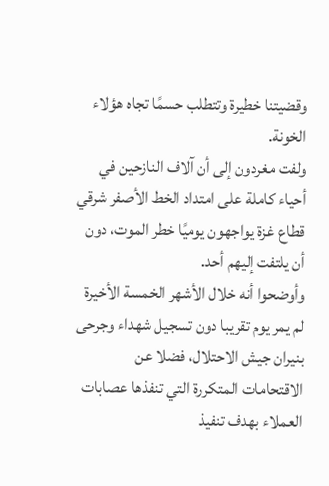وقضيتنا خطيرة وتتطلب حسمًا تجاه هؤلاء الخونة.
ولفت مغردون إلى أن آلاف النازحين في أحياء كاملة على امتداد الخط الأصفر شرقي قطاع غزة يواجهون يوميًا خطر الموت، دون أن يلتفت إليهم أحد.
وأوضحوا أنه خلال الأشهر الخمسة الأخيرة لم يمر يوم تقريبا دون تسجيل شهداء وجرحى بنيران جيش الاحتلال، فضلا عن الاقتحامات المتكررة التي تنفذها عصابات العملاء بهدف تنفيذ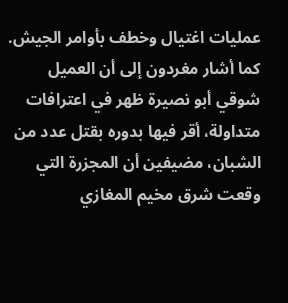عمليات اغتيال وخطف بأوامر الجيش.
كما أشار مغردون إلى أن العميل شوقي أبو نصيرة ظهر في اعترافات متداولة، أقر فيها بدوره بقتل عدد من الشبان، مضيفين أن المجزرة التي وقعت شرق مخيم المغازي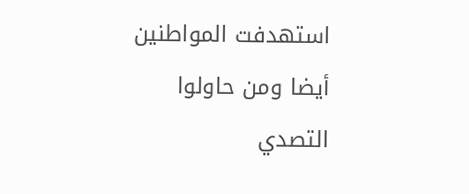استهدفت المواطنين أيضا ومن حاولوا التصدي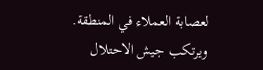لعصابة العملاء في المنطقة.
ويرتكب جيش الاحتلال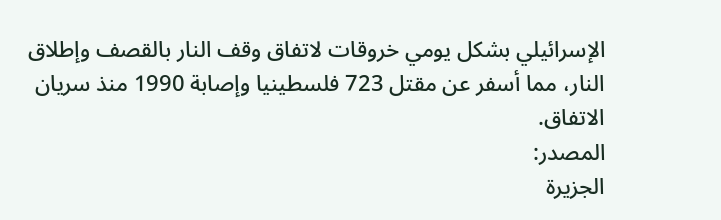الإسرائيلي بشكل يومي خروقات لاتفاق وقف النار بالقصف وإطلاق النار، مما أسفر عن مقتل 723 فلسطينيا وإصابة 1990 منذ سريان الاتفاق.
المصدر:
الجزيرة